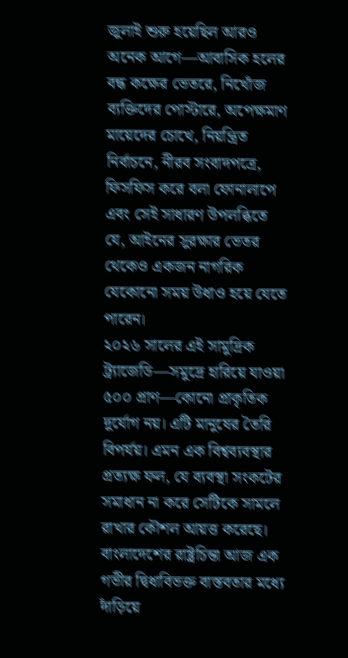জুলাই শুরু হয়েছিল আরও অনেক আগে—আবাসিক হলের বন্ধ কক্ষের ভেতরে, নিখোঁজ ব্যক্তিদের পোস্টারে, অপেক্ষমাণ মায়েদের চোখে, নিয়ন্ত্রিত নির্বাচনে, নীরব সংবাদপত্রে, ফিসফিস করে বলা ফোনালাপে এবং সেই সাধারণ উপলব্ধিতে যে, আইনের সুরক্ষার ভেতর থেকেও একজন নাগরিক যেকোনো সময় উধাও হয়ে যেতে পারেন।
২০২৬ সালের এই সামুদ্রিক ট্র্যাজেডি—সমুদ্রে হারিয়ে যাওয়া ৫০০ প্রাণ—কোনো প্রাকৃতিক দুর্যোগ নয়। এটি মানুষের তৈরি বিপর্যয়। এমন এক বিশ্বব্যবস্থার প্রত্যক্ষ ফল, যে ব্যবস্থা সংকটের সমাধান না করে সেটিকে সামলে রাখার কৌশল আয়ত্ত করেছে।
বাংলাদেশের রাষ্ট্রচিন্তা আজ এক গভীর দ্বিধাবিভক্ত বাস্তবতার মধ্যে দাঁড়িয়ে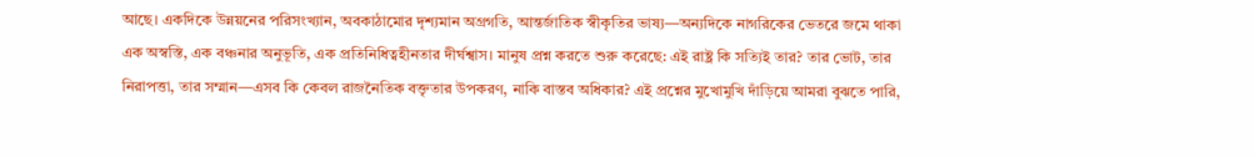আছে। একদিকে উন্নয়নের পরিসংখ্যান, অবকাঠামোর দৃশ্যমান অগ্রগতি, আন্তর্জাতিক স্বীকৃতির ভাষ্য—অন্যদিকে নাগরিকের ভেতরে জমে থাকা এক অস্বস্তি, এক বঞ্চনার অনুভূতি, এক প্রতিনিধিত্বহীনতার দীর্ঘশ্বাস। মানুষ প্রশ্ন করতে শুরু করেছে: এই রাষ্ট্র কি সত্যিই তার? তার ভোট, তার নিরাপত্তা, তার সম্মান—এসব কি কেবল রাজনৈতিক বক্তৃতার উপকরণ, নাকি বাস্তব অধিকার? এই প্রশ্নের মুখোমুখি দাঁড়িয়ে আমরা বুঝতে পারি,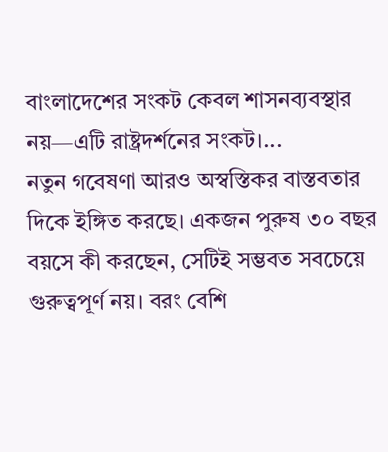বাংলাদেশের সংকট কেবল শাসনব্যবস্থার নয়—এটি রাষ্ট্রদর্শনের সংকট।...
নতুন গবেষণা আরও অস্বস্তিকর বাস্তবতার দিকে ইঙ্গিত করছে। একজন পুরুষ ৩০ বছর বয়সে কী করছেন, সেটিই সম্ভবত সবচেয়ে গুরুত্বপূর্ণ নয়। বরং বেশি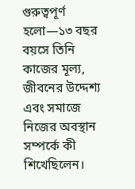গুরুত্বপূর্ণ হলো—১৩ বছর বয়সে তিনি কাজের মূল্য, জীবনের উদ্দেশ্য এবং সমাজে নিজের অবস্থান সম্পর্কে কী শিখেছিলেন।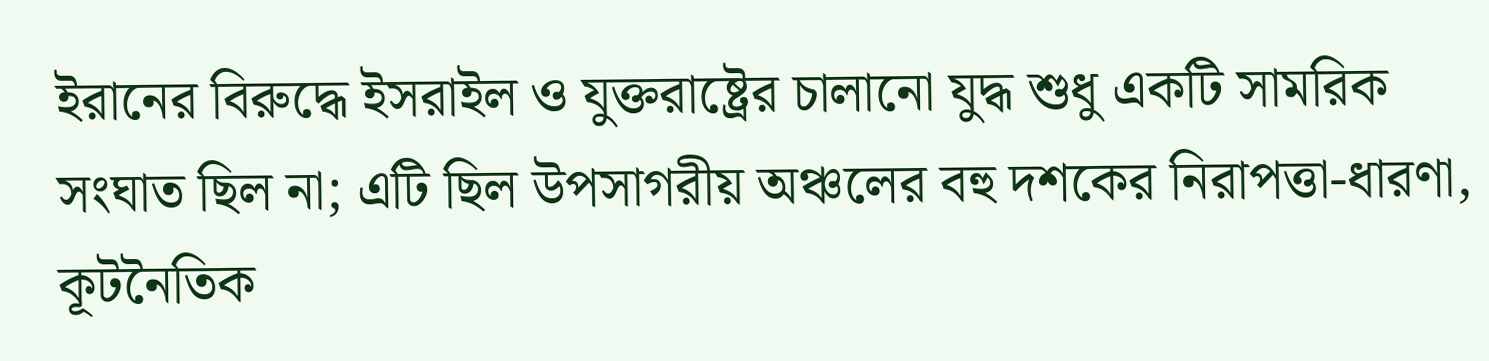ইরানের বিরুদ্ধে ইসরাইল ও যুক্তরাষ্ট্রের চালানো যুদ্ধ শুধু একটি সামরিক সংঘাত ছিল না; এটি ছিল উপসাগরীয় অঞ্চলের বহু দশকের নিরাপত্তা-ধারণা, কূটনৈতিক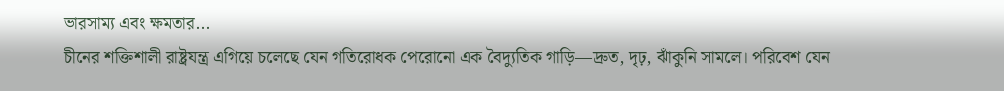ভারসাম্য এবং ক্ষমতার...
চীনের শক্তিশালী রাষ্ট্রযন্ত্র এগিয়ে চলেছে যেন গতিরোধক পেরোনো এক বৈদ্যুতিক গাড়ি—দ্রুত, দৃঢ়, ঝাঁকুনি সামলে। পরিবেশ যেন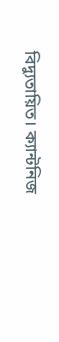বিদ্যুতায়িত। ক্যান্টনিজ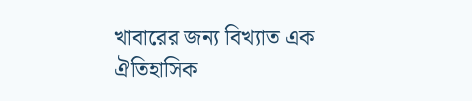খাবারের জন্য বিখ্যাত এক ঐতিহাসিক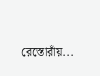রেস্তোরাঁয়...